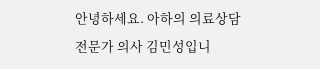안녕하세요. 아하의 의료상담 전문가 의사 김민성입니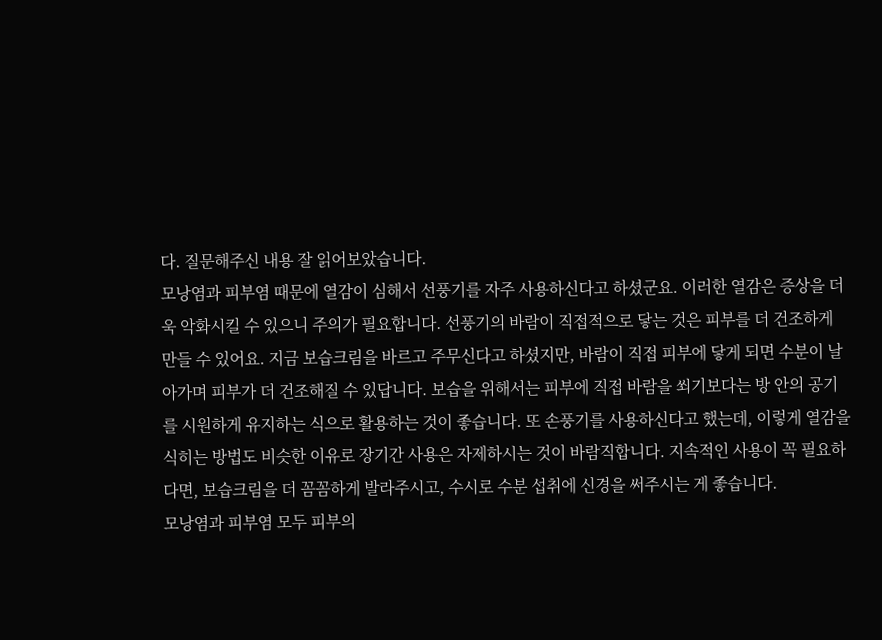다. 질문해주신 내용 잘 읽어보았습니다.
모낭염과 피부염 때문에 열감이 심해서 선풍기를 자주 사용하신다고 하셨군요. 이러한 열감은 증상을 더욱 악화시킬 수 있으니 주의가 필요합니다. 선풍기의 바람이 직접적으로 닿는 것은 피부를 더 건조하게 만들 수 있어요. 지금 보습크림을 바르고 주무신다고 하셨지만, 바람이 직접 피부에 닿게 되면 수분이 날아가며 피부가 더 건조해질 수 있답니다. 보습을 위해서는 피부에 직접 바람을 쐬기보다는 방 안의 공기를 시원하게 유지하는 식으로 활용하는 것이 좋습니다. 또 손풍기를 사용하신다고 했는데, 이렇게 열감을 식히는 방법도 비슷한 이유로 장기간 사용은 자제하시는 것이 바람직합니다. 지속적인 사용이 꼭 필요하다면, 보습크림을 더 꼼꼼하게 발라주시고, 수시로 수분 섭취에 신경을 써주시는 게 좋습니다.
모낭염과 피부염 모두 피부의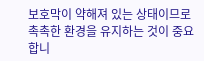보호막이 약해져 있는 상태이므로 촉촉한 환경을 유지하는 것이 중요합니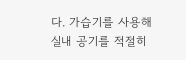다. 가습기를 사용해 실내 공기를 적절히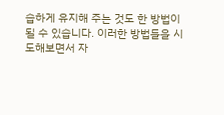습하게 유지해 주는 것도 한 방법이 될 수 있습니다. 이러한 방법들을 시도해보면서 자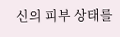신의 피부 상태를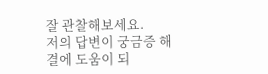잘 관찰해보세요.
저의 답변이 궁금증 해결에 도움이 되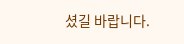셨길 바랍니다.